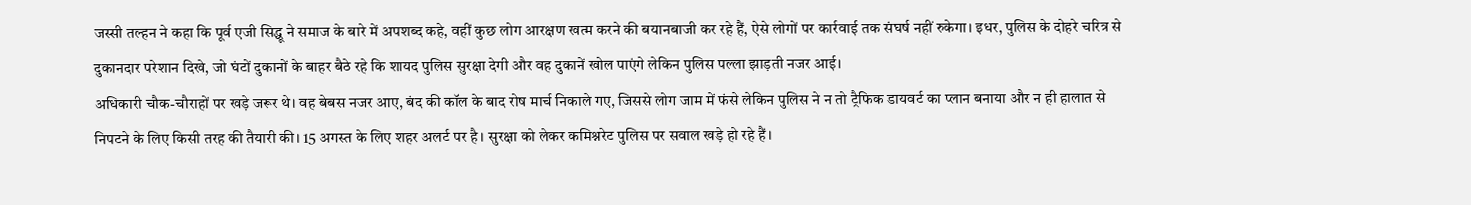जस्सी तल्हन ने कहा कि पूर्व एजी सिद्धू ने समाज के बारे में अपशब्द कहे, वहीं कुछ लोग आरक्षण खत्म करने की बयानबाजी कर रहे हैं, ऐसे लोगों पर कार्रवाई तक संघर्ष नहीं रुकेगा। इधर, पुलिस के दोहरे चरित्र से दुकानदार परेशान दिखे, जो घंटों दुकानों के बाहर बैठे रहे कि शायद पुलिस सुरक्षा देगी और वह दुकानें खोल पाएंगे लेकिन पुलिस पल्ला झाड़ती नजर आई।
अधिकारी चौक-चौराहों पर खड़े जरूर थे। वह बेबस नजर आए, बंद की कॉल के बाद रोष मार्च निकाले गए, जिससे लोग जाम में फंसे लेकिन पुलिस ने न तो ट्रैफिक डायवर्ट का प्लान बनाया और न ही हालात से निपटने के लिए किसी तरह की तैयारी की। 15 अगस्त के लिए शहर अलर्ट पर है। सुरक्षा को लेकर कमिश्नरेट पुलिस पर सवाल खड़े हो रहे हैं।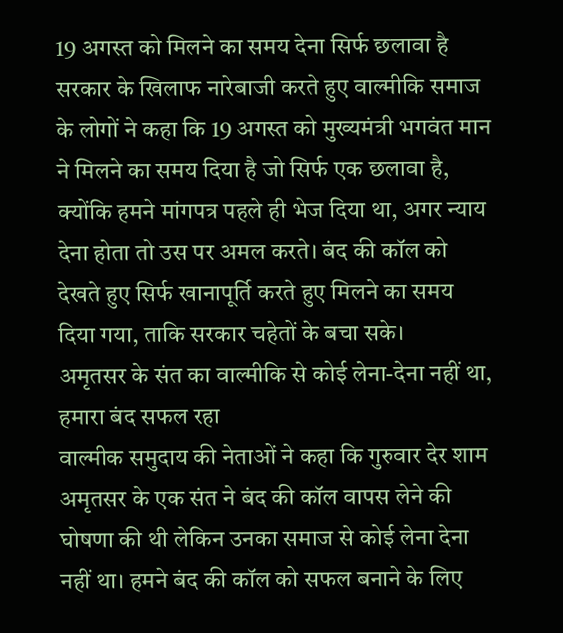19 अगस्त को मिलने का समय देना सिर्फ छलावा है
सरकार के खिलाफ नारेबाजी करते हुए वाल्मीकि समाज के लोगों ने कहा कि 19 अगस्त को मुख्यमंत्री भगवंत मान ने मिलने का समय दिया है जो सिर्फ एक छलावा है, क्योंकि हमने मांगपत्र पहले ही भेज दिया था, अगर न्याय देना होता तो उस पर अमल करते। बंद की कॉल को देखते हुए सिर्फ खानापूर्ति करते हुए मिलने का समय दिया गया, ताकि सरकार चहेतों के बचा सके।
अमृतसर के संत का वाल्मीकि से कोई लेना-देना नहीं था, हमारा बंद सफल रहा
वाल्मीक समुदाय की नेताओं ने कहा कि गुरुवार देर शाम अमृतसर के एक संत ने बंद की कॉल वापस लेने की घोषणा की थी लेकिन उनका समाज से कोई लेना देना नहीं था। हमने बंद की कॉल को सफल बनाने के लिए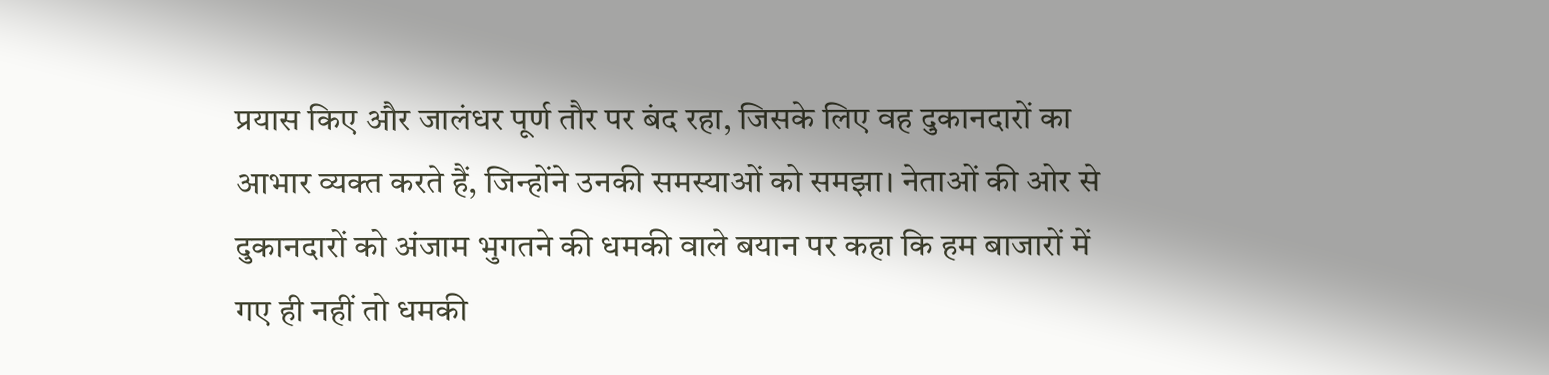प्रयास किए और जालंधर पूर्ण तौर पर बंद रहा, जिसके लिए वह दुकानदारों का आभार व्यक्त करते हैं, जिन्होंने उनकी समस्याओं को समझा। नेताओं की ओर से दुकानदारों को अंजाम भुगतने की धमकी वाले बयान पर कहा कि हम बाजारों में गए ही नहीं तो धमकी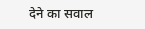देने का सवाल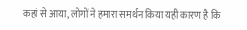कहां से आया, लोगों ने हमारा समर्थन किया यही कारण है कि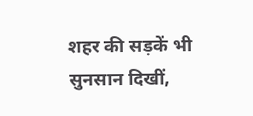शहर की सड़कें भी सुनसान दिखीं,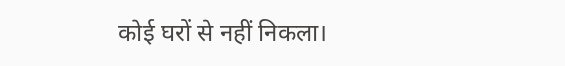कोई घरों से नहीं निकला।